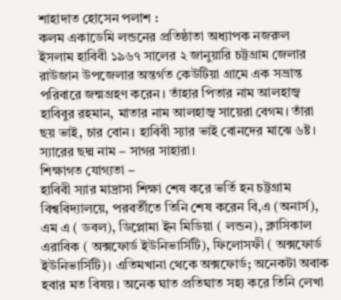শাহাদাত হোসেন পলাশ :
কলম একাডেমি লন্ডনের প্রতিষ্ঠাতা অধ্যাপক নজরুল ইসলাম হাবিবী ১৯৬৭ সালের ২ জানুয়ারি চট্টগ্রাম জেলার রাউজান উপজেলার অন্তর্গত কেউটিয়া গ্রামে এক সভ্রান্ত পরিবারে জন্মগ্রহণ করেন। তাঁহার পিতার নাম আলহাজ্ব হাবিবুর রহমান, মাতার নাম আলহাজ্ব সায়েরা বেগম। তাঁরা ছয় ভাই, চার বোন। হাবিবী স্যার ভাই বোনদের মাঝে ৬ষ্ট। স্যারের ছদ্ম নাম – সাগর সাহারা।
শিক্ষাগত যোগ্যতা –
হাবিবী স্যার মাদ্রাসা শিক্ষা শেষ করে ভর্তি হন চট্টগ্রাম বিশ্ববিদ্যালয়ে, পরবর্তীতে তিনি শেষ করেন বি,এ (অনার্স), এম এ ( ডবল), ডিপ্লোমা ইন মিডিয়া ( লন্ডন), ক্লাসিকাল এরাবিক ( অক্সফোর্ড ইউনিভার্সিটি), ফিলোসফী ( অক্সফোর্ড ইউনিভার্সিটি)। এতিমখানা থেকে অক্সফোর্ড; অনেকটা অবাক হবার মত বিষয়। অনেক ঘাত প্রতিঘাত সহ্য করে তিনি লেখা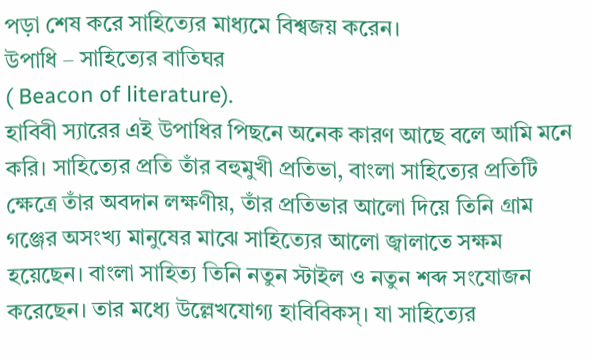পড়া শেষ করে সাহিত্যের মাধ্যমে বিশ্বজয় করেন।
উপাধি – সাহিত্যের বাতিঘর
( Beacon of literature).
হাবিবী স্যারের এই উপাধির পিছনে অনেক কারণ আছে বলে আমি মনে করি। সাহিত্যের প্রতি তাঁর বহুমুখী প্রতিভা, বাংলা সাহিত্যের প্রতিটি ক্ষেত্রে তাঁর অবদান লক্ষণীয়, তাঁর প্রতিভার আলো দিয়ে তিনি গ্রাম গঞ্জের অসংখ্য মানুষের মাঝে সাহিত্যের আলো জ্বালাতে সক্ষম হয়েছেন। বাংলা সাহিত্য তিনি নতুন স্টাইল ও নতুন শব্দ সংযোজন করেছেন। তার মধ্যে উল্লেখযোগ্য হাবিবিকস্। যা সাহিত্যের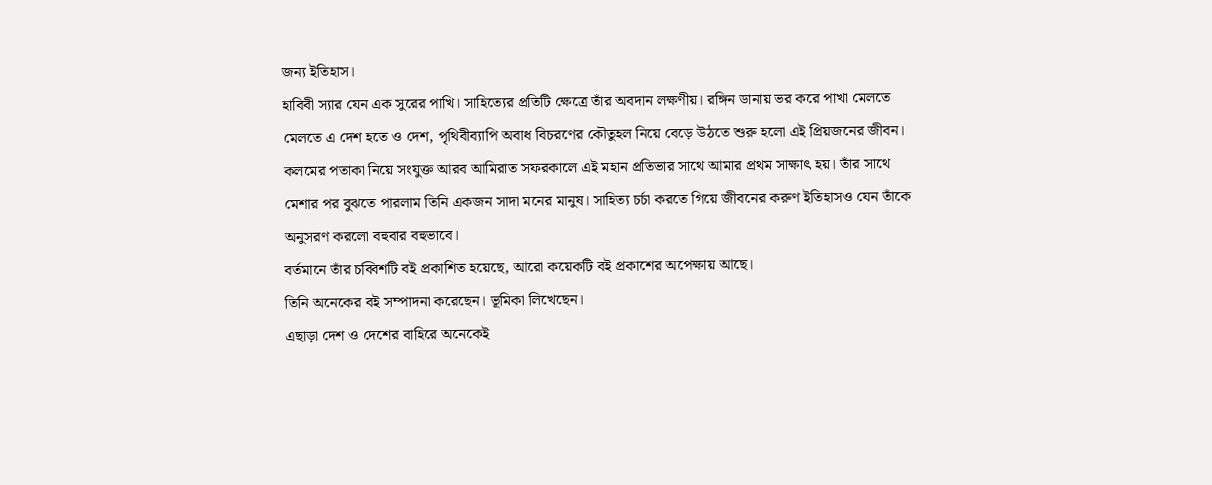জন্য ইতিহাস।
হাবিবী স্যার যেন এক সুরের পাখি। সাহিত্যের প্রতিটি ক্ষেত্রে তাঁর অবদান লক্ষণীয়। রঙ্গিন ডানায় ভর করে পাখা মেলতে মেলতে এ দেশ হতে ও দেশ, পৃথিবীব্যাপি অবাধ বিচরণের কৌতুহল নিয়ে বেড়ে উঠতে শুরু হলো এই প্রিয়জনের জীবন। কলমের পতাকা নিয়ে সংযুক্ত আরব আমিরাত সফরকালে এই মহান প্রতিভার সাথে আমার প্রথম সাক্ষাৎ হয়। তাঁর সাথে মেশার পর বুঝতে পারলাম তিনি একজন সাদা মনের মানুষ। সাহিত্য চর্চা করতে গিয়ে জীবনের করুণ ইতিহাসও যেন তাঁকে অনুসরণ করলো বহুবার বহুভাবে।
বর্তমানে তাঁর চব্বিশটি বই প্রকাশিত হয়েছে, আরো কয়েকটি বই প্রকাশের অপেক্ষায় আছে।
তিনি অনেকের বই সম্পাদনা করেছেন। ভূমিকা লিখেছেন।
এছাড়া দেশ ও দেশের বাহিরে অনেকেই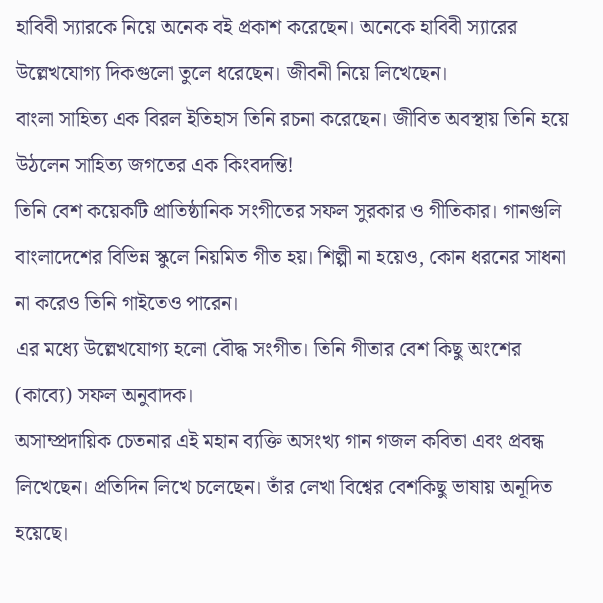হাবিবী স্যারকে নিয়ে অনেক বই প্রকাশ করেছেন। অনেকে হাবিবী স্যারের উল্লেখযোগ্য দিকগুলো তুলে ধরেছেন। জীবনী নিয়ে লিখেছেন।
বাংলা সাহিত্য এক বিরল ইতিহাস তিনি রচনা করেছেন। জীবিত অবস্থায় তিনি হয়ে উঠলেন সাহিত্য জগতের এক কিংবদন্তি!
তিনি বেশ কয়েকটি প্রাতিষ্ঠানিক সংগীতের সফল সুরকার ও গীতিকার। গানগুলি বাংলাদেশের বিভিন্ন স্কুলে নিয়মিত গীত হয়। শিল্পী না হয়েও, কোন ধরনের সাধনা না করেও তিনি গাইতেও পারেন।
এর মধ্যে উল্লেখযোগ্য হলো বৌদ্ধ সংগীত। তিনি গীতার বেশ কিছু অংশের (কাব্যে) সফল অনুবাদক।
অসাম্প্রদায়িক চেতনার এই মহান ব্যক্তি অসংখ্য গান গজল কবিতা এবং প্রবন্ধ লিখেছেন। প্রতিদিন লিখে চলেছেন। তাঁর লেখা বিশ্বের বেশকিছু ভাষায় অনূদিত হয়েছে।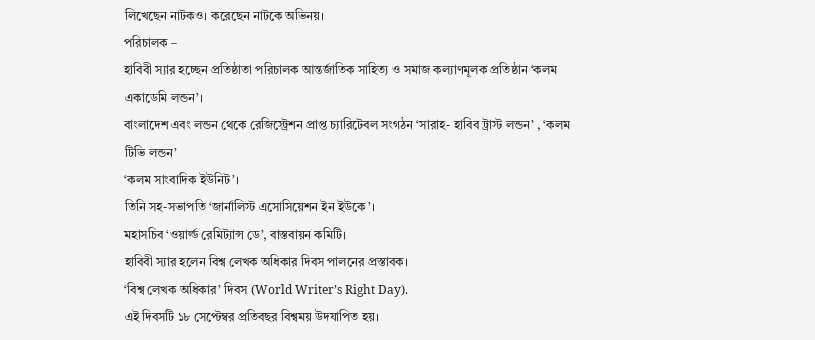লিখেছেন নাটকও। করেছেন নাটকে অভিনয়।
পরিচালক –
হাবিবী স্যার হচ্ছেন প্রতিষ্ঠাতা পরিচালক আন্তর্জাতিক সাহিত্য ও সমাজ কল্যাণমূলক প্রতিষ্ঠান ‘কলম একাডেমি লন্ডন’।
বাংলাদেশ এবং লন্ডন থেকে রেজিস্ট্রেশন প্রাপ্ত চ্যারিটেবল সংগঠন ‘সারাহ- হাবিব ট্রাস্ট লন্ডন’ , ‘কলম টিভি লন্ডন’
‘কলম সাংবাদিক ইউনিট’।
তিনি সহ-সভাপতি ‘জার্নালিস্ট এসোসিয়েশন ইন ইউকে’।
মহাসচিব ‘ওয়ার্ল্ড রেমিট্যান্স ডে’, বাস্তবায়ন কমিটি।
হাবিবী স্যার হলেন বিশ্ব লেখক অধিকার দিবস পালনের প্রস্তাবক।
‘বিশ্ব লেখক অধিকার’ দিবস (World Writer’s Right Day).
এই দিবসটি ১৮ সেপ্টেম্বর প্রতিবছর বিশ্বময় উদযাপিত হয়।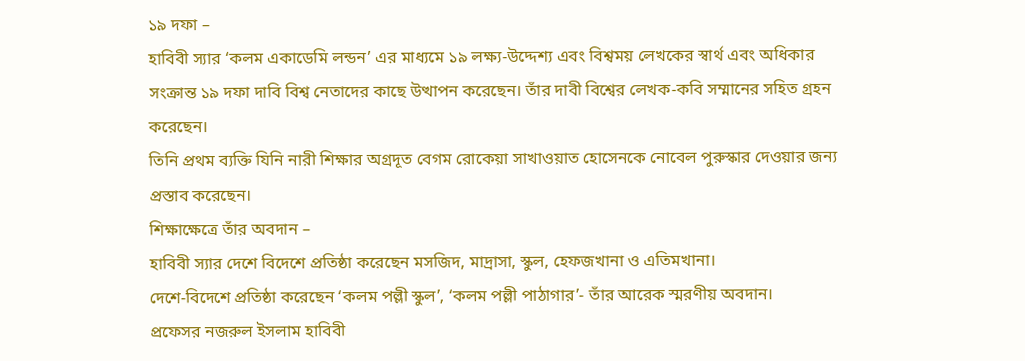১৯ দফা –
হাবিবী স্যার ‘কলম একাডেমি লন্ডন’ এর মাধ্যমে ১৯ লক্ষ্য-উদ্দেশ্য এবং বিশ্বময় লেখকের স্বার্থ এবং অধিকার সংক্রান্ত ১৯ দফা দাবি বিশ্ব নেতাদের কাছে উত্থাপন করেছেন। তাঁর দাবী বিশ্বের লেখক-কবি সম্মানের সহিত গ্রহন করেছেন।
তিনি প্রথম ব্যক্তি যিনি নারী শিক্ষার অগ্রদূত বেগম রোকেয়া সাখাওয়াত হোসেনকে নোবেল পুরুস্কার দেওয়ার জন্য প্রস্তাব করেছেন।
শিক্ষাক্ষেত্রে তাঁর অবদান –
হাবিবী স্যার দেশে বিদেশে প্রতিষ্ঠা করেছেন মসজিদ, মাদ্রাসা, স্কুল, হেফজখানা ও এতিমখানা।
দেশে-বিদেশে প্রতিষ্ঠা করেছেন ‘কলম পল্লী স্কুল’, ‘কলম পল্লী পাঠাগার’- তাঁর আরেক স্মরণীয় অবদান।
প্রফেসর নজরুল ইসলাম হাবিবী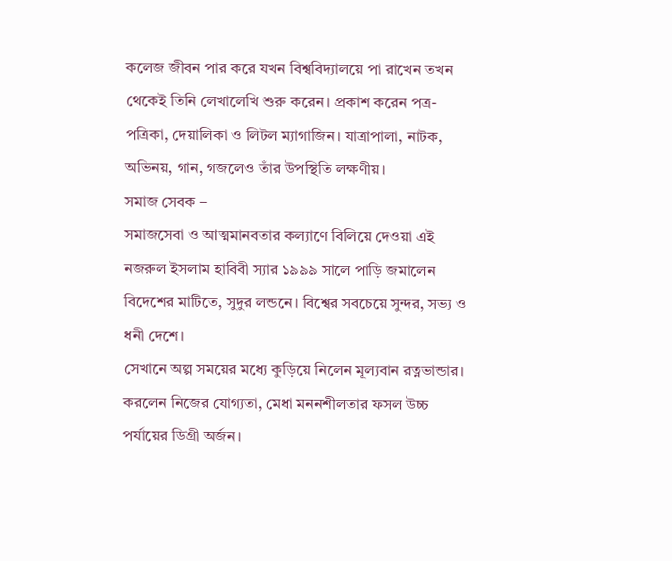কলেজ জীবন পার করে যখন বিশ্ববিদ্যালয়ে পা রাখেন তখন থেকেই তিনি লেখালেখি শুরু করেন। প্রকাশ করেন পত্র-পত্রিকা, দেয়ালিকা ও লিটল ম্যাগাজিন। যাত্রাপালা, নাটক, অভিনয়, গান, গজলেও তাঁর উপস্থিতি লক্ষণীয়।
সমাজ সেবক –
সমাজসেবা ও আত্মমানবতার কল্যাণে বিলিয়ে দেওয়া এই নজরুল ইসলাম হাবিবী স্যার ১৯৯৯ সালে পাড়ি জমালেন বিদেশের মাটিতে, সুদুর লন্ডনে। বিশ্বের সবচেয়ে সুন্দর, সভ্য ও ধনী দেশে।
সেখানে অল্প সময়ের মধ্যে কুড়িয়ে নিলেন মূল্যবান রত্নভান্ডার। করলেন নিজের যোগ্যতা, মেধা মননশীলতার ফসল উচ্চ পর্যায়ের ডিগ্রী অর্জন।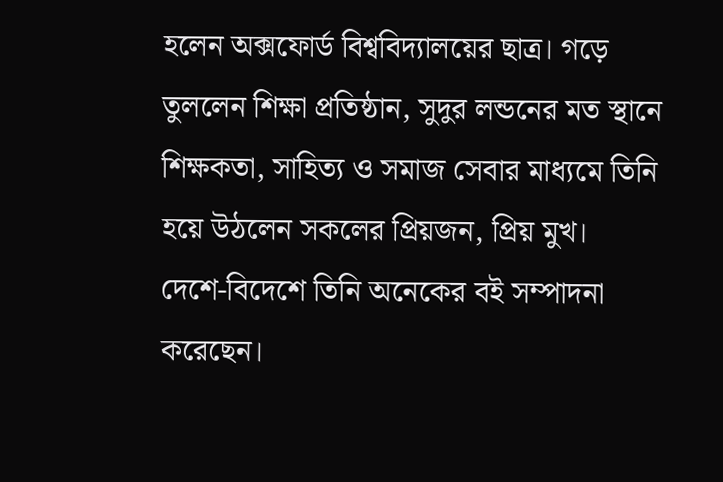হলেন অক্সফোর্ড বিশ্ববিদ্যালয়ের ছাত্র। গড়ে তুললেন শিক্ষা প্রতিষ্ঠান, সুদুর লন্ডনের মত স্থানে শিক্ষকতা, সাহিত্য ও সমাজ সেবার মাধ্যমে তিনি হয়ে উঠলেন সকলের প্রিয়জন, প্রিয় মুখ।
দেশে-বিদেশে তিনি অনেকের বই সম্পাদনা করেছেন।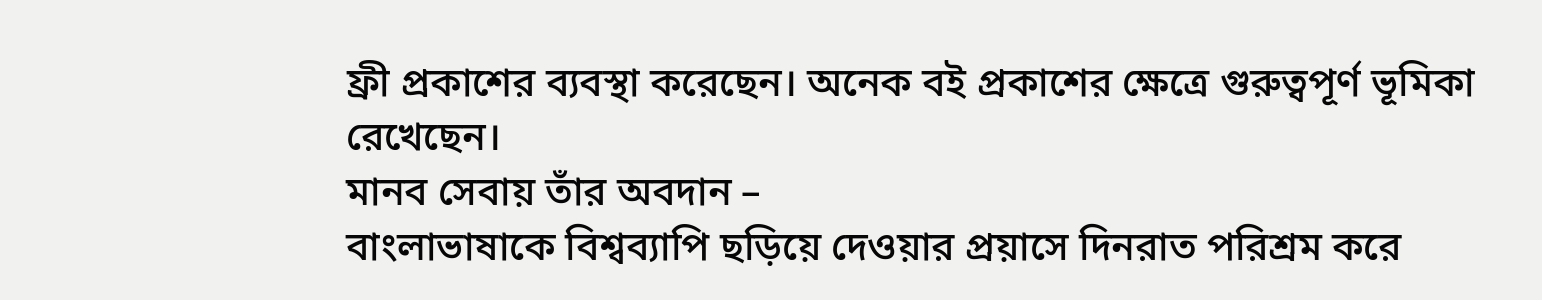ফ্রী প্রকাশের ব্যবস্থা করেছেন। অনেক বই প্রকাশের ক্ষেত্রে গুরুত্বপূর্ণ ভূমিকা রেখেছেন।
মানব সেবায় তাঁর অবদান –
বাংলাভাষাকে বিশ্বব্যাপি ছড়িয়ে দেওয়ার প্রয়াসে দিনরাত পরিশ্রম করে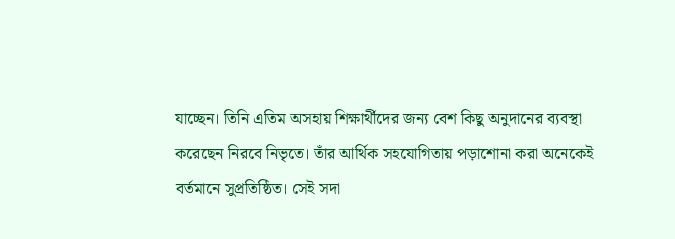যাচ্ছেন। তিনি এতিম অসহায় শিক্ষার্থীদের জন্য বেশ কিছু অনুদানের ব্যবস্থা করেছেন নিরবে নিভৃতে। তাঁর আর্থিক সহযোগিতায় পড়াশোনা করা অনেকেই বর্তমানে সুপ্রতিষ্ঠিত। সেই সদা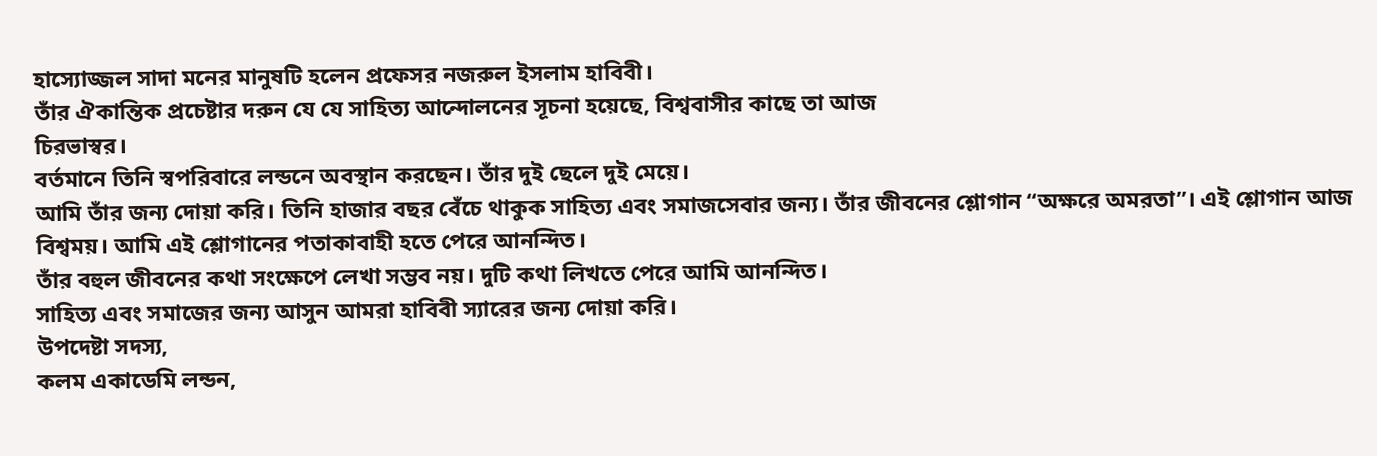হাস্যোজ্জল সাদা মনের মানুষটি হলেন প্রফেসর নজরুল ইসলাম হাবিবী।
তাঁর ঐকান্তিক প্রচেষ্টার দরুন যে যে সাহিত্য আন্দোলনের সূচনা হয়েছে, বিশ্ববাসীর কাছে তা আজ
চিরভাস্বর।
বর্তমানে তিনি স্বপরিবারে লন্ডনে অবস্থান করছেন। তাঁর দুই ছেলে দুই মেয়ে।
আমি তাঁর জন্য দোয়া করি। তিনি হাজার বছর বেঁচে থাকুক সাহিত্য এবং সমাজসেবার জন্য। তাঁর জীবনের শ্লোগান “অক্ষরে অমরতা”। এই শ্লোগান আজ বিশ্বময়। আমি এই শ্লোগানের পতাকাবাহী হতে পেরে আনন্দিত।
তাঁর বহুল জীবনের কথা সংক্ষেপে লেখা সম্ভব নয়। দুটি কথা লিখতে পেরে আমি আনন্দিত।
সাহিত্য এবং সমাজের জন্য আসুন আমরা হাবিবী স্যারের জন্য দোয়া করি।
উপদেষ্টা সদস্য,
কলম একাডেমি লন্ডন,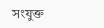সংযুক্ত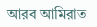আরব আমিরাত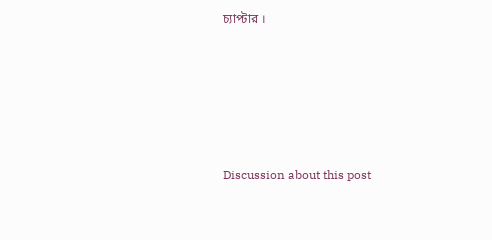চ্যাপ্টার ।







Discussion about this post